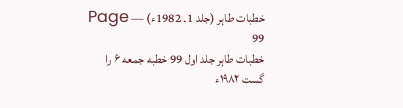خطبات طاہر (جلد 1۔ 1982ء) — Page 99
خطبات طاہر جلد اول 99 خطبه جمعه ۶ را گست ۱۹۸۲ء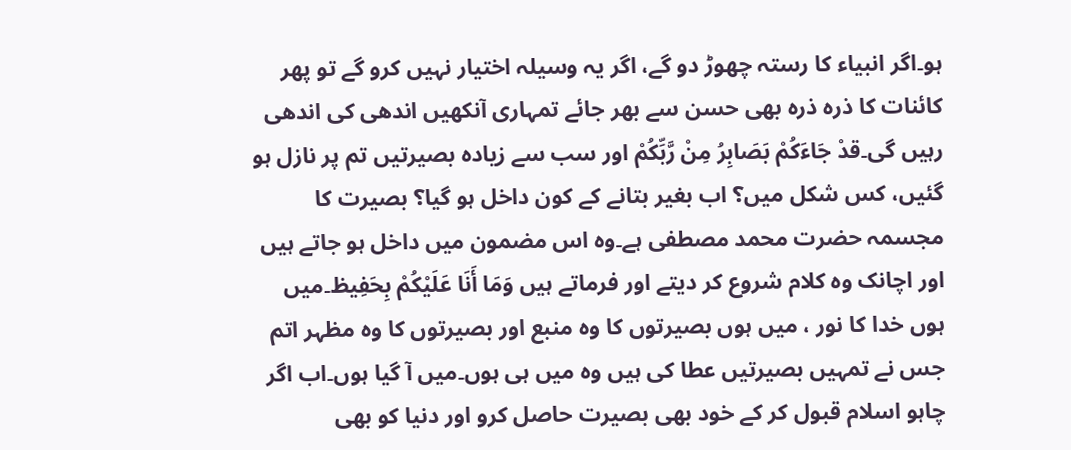ہو۔اگر انبیاء کا رستہ چھوڑ دو گے، اگر یہ وسیلہ اختیار نہیں کرو گے تو پھر کائنات کا ذرہ ذرہ بھی حسن سے بھر جائے تمہاری آنکھیں اندھی کی اندھی رہیں گی۔قدْ جَاءَكُمْ بَصَابِرُ مِنْ رَّبِّكُمْ اور سب سے زیادہ بصیرتیں تم پر نازل ہو گئیں، کس شکل میں؟ اب بغیر بتانے کے کون داخل ہو گیا؟ بصیرت کا مجسمہ حضرت محمد مصطفی ہے۔وہ اس مضمون میں داخل ہو جاتے ہیں اور اچانک وہ کلام شروع کر دیتے اور فرماتے ہیں وَمَا أَنَا عَلَيْكُمْ بِحَفِيظ۔میں ہوں خدا کا نور ، میں ہوں بصیرتوں کا وہ منبع اور بصیرتوں کا وہ مظہر اتم جس نے تمہیں بصیرتیں عطا کی ہیں وہ میں ہی ہوں۔میں آ گیا ہوں۔اب اگر چاہو اسلام قبول کر کے خود بھی بصیرت حاصل کرو اور دنیا کو بھی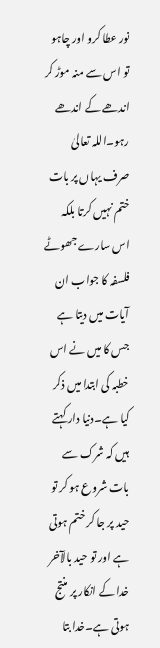نور عطا کرو اور چاہو تو اس سے منہ موڑ کر اندھے کے اندھے رہو۔اللہ تعالیٰ صرف یہاں پر بات ختم نہیں کرتا بلکہ اس سارے جھوٹے فلسفہ کا جواب ان آیات میں دیتا ہے جس کا میں نے اس خطبہ کی ابتدا میں ذکر کیا ہے۔دنیا دار کہتے ہیں کہ شرک سے بات شروع ہو کر تو حید پر جا کر ختم ہوتی ہے اور تو حید بالآخر خدا کے انکار پر منتج ہوتی ہے۔خدا بتا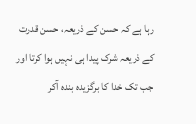رہا ہے کہ حسن کے ذریعہ، حسن قدرت کے ذریعہ شرک پیدا ہی نہیں ہوا کرتا اور جب تک خدا کا برگزیدہ بندہ آکر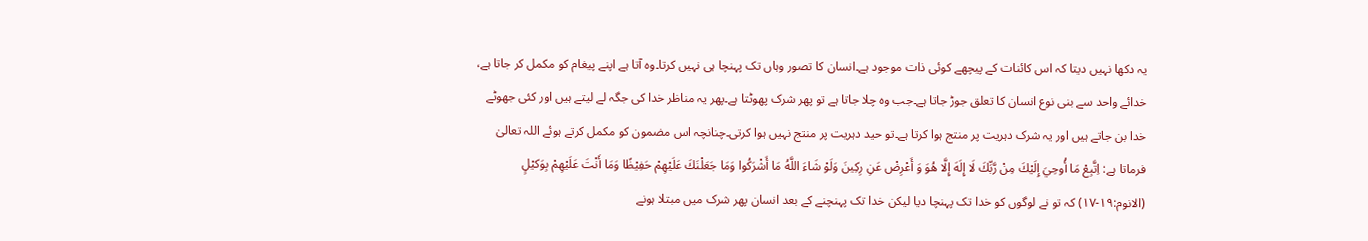یہ دکھا نہیں دیتا کہ اس کائنات کے پیچھے کوئی ذات موجود ہے۔انسان کا تصور وہاں تک پہنچا ہی نہیں کرتا۔وہ آتا ہے اپنے پیغام کو مکمل کر جاتا ہے، خدائے واحد سے بنی نوع انسان کا تعلق جوڑ جاتا ہے۔جب وہ چلا جاتا ہے تو پھر شرک پھوٹتا ہے۔پھر یہ مناظر خدا کی جگہ لے لیتے ہیں اور کئی جھوٹے خدا بن جاتے ہیں اور یہ شرک دہریت پر منتج ہوا کرتا ہے۔تو حید دہریت پر منتج نہیں ہوا کرتی۔چنانچہ اس مضمون کو مکمل کرتے ہوئے اللہ تعالیٰ فرماتا ہے: اِتَّبِعْ مَا أُوحِيَ إِلَيْكَ مِنْ رَّبِّكَ لَا إِلَهَ إِلَّا هُوَ وَ أَعْرِضْ عَنِ رِكِينَ وَلَوْ شَاءَ اللَّهُ مَا أَشْرَكُوا وَمَا جَعَلْنَكَ عَلَيْهِمْ حَفِيْظًا وَمَا أَنْتَ عَلَيْهِمْ بِوَكيْلٍ (الانوم:۱۹-۱۷) کہ تو نے لوگوں کو خدا تک پہنچا دیا لیکن خدا تک پہنچنے کے بعد انسان پھر شرک میں مبتلا ہونے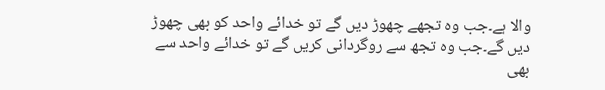والا ہے۔جب وہ تجھے چھوڑ دیں گے تو خدائے واحد کو بھی چھوڑ دیں گے۔جب وہ تجھ سے روگردانی کریں گے تو خدائے واحد سے بھی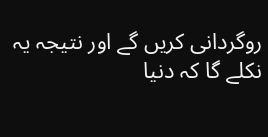روگردانی کریں گے اور نتیجہ یہ نکلے گا کہ دنیا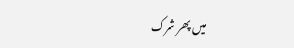میں پھر شرک